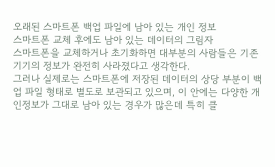오래된 스마트폰 백업 파일에 남아 있는 개인 정보
스마트폰 교체 후에도 남아 있는 데이터의 그림자
스마트폰을 교체하거나 초기화하면 대부분의 사람들은 기존 기기의 정보가 완전히 사라졌다고 생각한다.
그러나 실제로는 스마트폰에 저장된 데이터의 상당 부분이 백업 파일 형태로 별도로 보관되고 있으며, 이 안에는 다양한 개인정보가 그대로 남아 있는 경우가 많은데 특히 클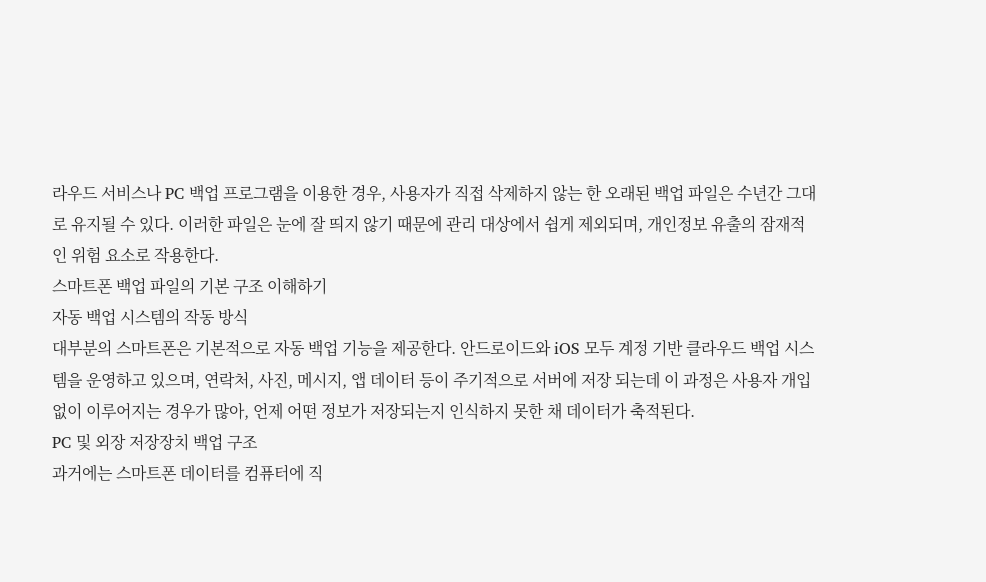라우드 서비스나 PC 백업 프로그램을 이용한 경우, 사용자가 직접 삭제하지 않는 한 오래된 백업 파일은 수년간 그대로 유지될 수 있다. 이러한 파일은 눈에 잘 띄지 않기 때문에 관리 대상에서 쉽게 제외되며, 개인정보 유출의 잠재적인 위험 요소로 작용한다.
스마트폰 백업 파일의 기본 구조 이해하기
자동 백업 시스템의 작동 방식
대부분의 스마트폰은 기본적으로 자동 백업 기능을 제공한다. 안드로이드와 iOS 모두 계정 기반 클라우드 백업 시스템을 운영하고 있으며, 연락처, 사진, 메시지, 앱 데이터 등이 주기적으로 서버에 저장 되는데 이 과정은 사용자 개입 없이 이루어지는 경우가 많아, 언제 어떤 정보가 저장되는지 인식하지 못한 채 데이터가 축적된다.
PC 및 외장 저장장치 백업 구조
과거에는 스마트폰 데이터를 컴퓨터에 직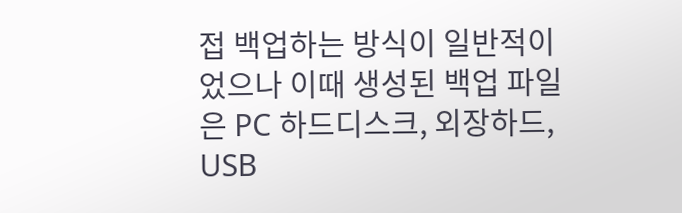접 백업하는 방식이 일반적이었으나 이때 생성된 백업 파일은 PC 하드디스크, 외장하드, USB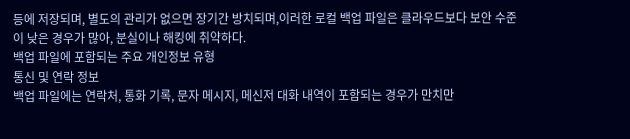등에 저장되며, 별도의 관리가 없으면 장기간 방치되며,이러한 로컬 백업 파일은 클라우드보다 보안 수준이 낮은 경우가 많아, 분실이나 해킹에 취약하다.
백업 파일에 포함되는 주요 개인정보 유형
통신 및 연락 정보
백업 파일에는 연락처, 통화 기록, 문자 메시지, 메신저 대화 내역이 포함되는 경우가 만치만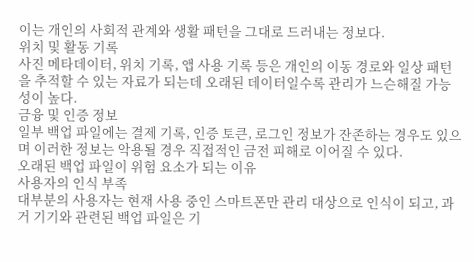이는 개인의 사회적 관계와 생활 패턴을 그대로 드러내는 정보다.
위치 및 활동 기록
사진 메타데이터, 위치 기록, 앱 사용 기록 등은 개인의 이동 경로와 일상 패턴을 추적할 수 있는 자료가 되는데 오래된 데이터일수록 관리가 느슨해질 가능성이 높다.
금융 및 인증 정보
일부 백업 파일에는 결제 기록, 인증 토큰, 로그인 정보가 잔존하는 경우도 있으며 이러한 정보는 악용될 경우 직접적인 금전 피해로 이어질 수 있다.
오래된 백업 파일이 위험 요소가 되는 이유
사용자의 인식 부족
대부분의 사용자는 현재 사용 중인 스마트폰만 관리 대상으로 인식이 되고, 과거 기기와 관련된 백업 파일은 기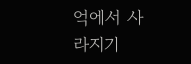억에서 사라지기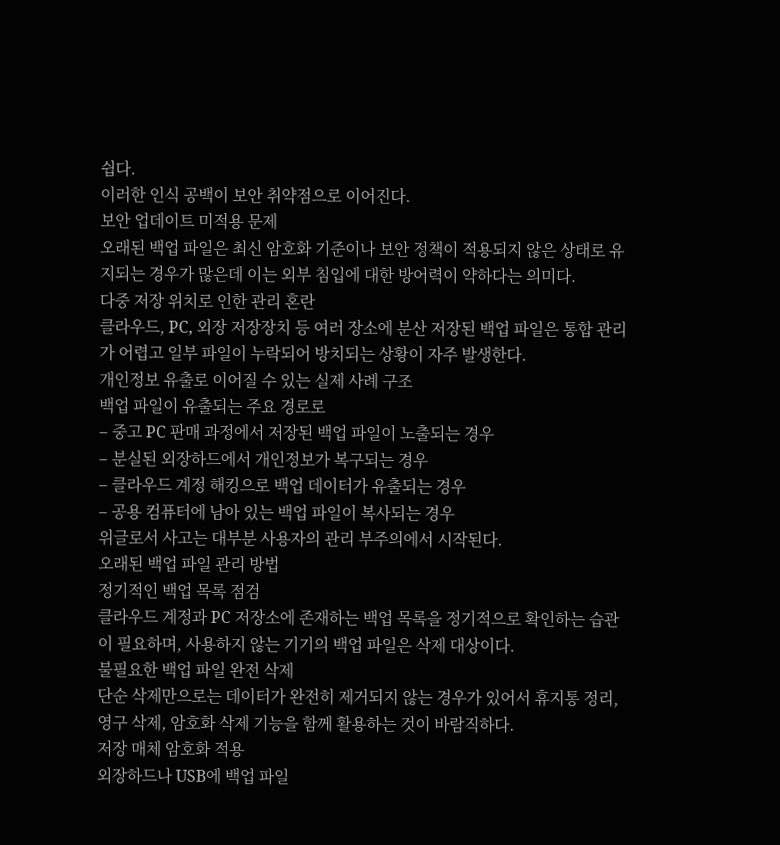쉽다.
이러한 인식 공백이 보안 취약점으로 이어진다.
보안 업데이트 미적용 문제
오래된 백업 파일은 최신 암호화 기준이나 보안 정책이 적용되지 않은 상태로 유지되는 경우가 많은데 이는 외부 침입에 대한 방어력이 약하다는 의미다.
다중 저장 위치로 인한 관리 혼란
클라우드, PC, 외장 저장장치 등 여러 장소에 분산 저장된 백업 파일은 통합 관리가 어렵고 일부 파일이 누락되어 방치되는 상황이 자주 발생한다.
개인정보 유출로 이어질 수 있는 실제 사례 구조
백업 파일이 유출되는 주요 경로로
– 중고 PC 판매 과정에서 저장된 백업 파일이 노출되는 경우
– 분실된 외장하드에서 개인정보가 복구되는 경우
– 클라우드 계정 해킹으로 백업 데이터가 유출되는 경우
– 공용 컴퓨터에 남아 있는 백업 파일이 복사되는 경우
위글로서 사고는 대부분 사용자의 관리 부주의에서 시작된다.
오래된 백업 파일 관리 방법
정기적인 백업 목록 점검
클라우드 계정과 PC 저장소에 존재하는 백업 목록을 정기적으로 확인하는 습관이 필요하며, 사용하지 않는 기기의 백업 파일은 삭제 대상이다.
불필요한 백업 파일 완전 삭제
단순 삭제만으로는 데이터가 완전히 제거되지 않는 경우가 있어서 휴지통 정리, 영구 삭제, 암호화 삭제 기능을 함께 활용하는 것이 바람직하다.
저장 매체 암호화 적용
외장하드나 USB에 백업 파일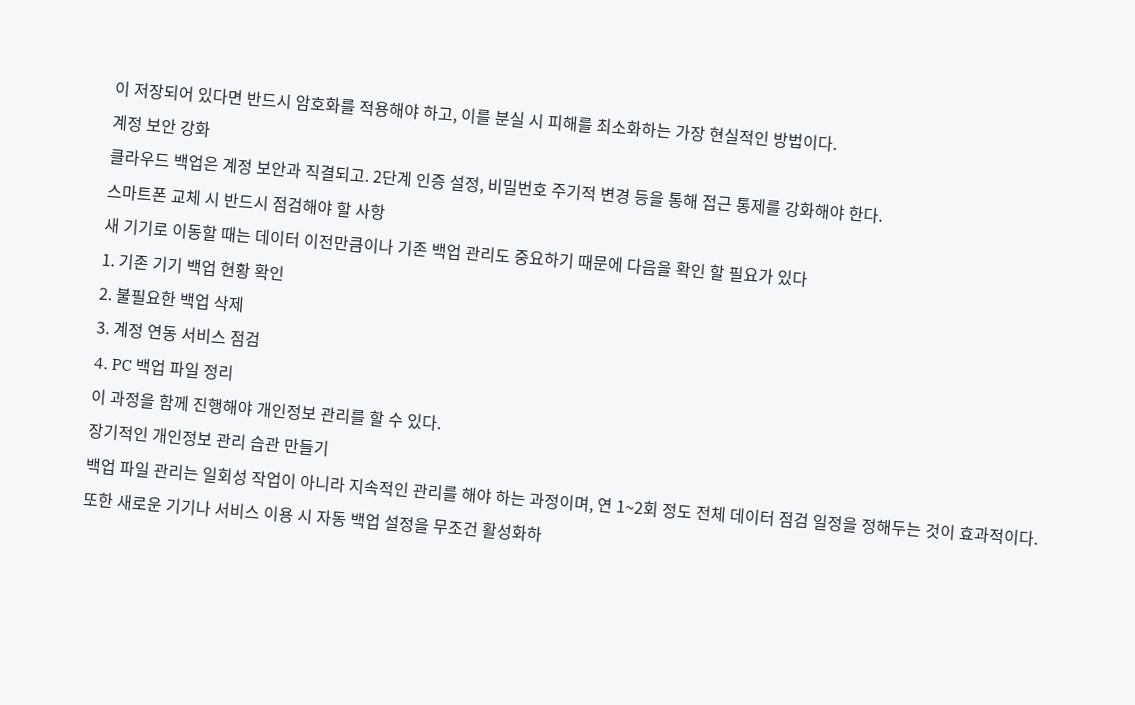이 저장되어 있다면 반드시 암호화를 적용해야 하고, 이를 분실 시 피해를 최소화하는 가장 현실적인 방법이다.
계정 보안 강화
클라우드 백업은 계정 보안과 직결되고. 2단계 인증 설정, 비밀번호 주기적 변경 등을 통해 접근 통제를 강화해야 한다.
스마트폰 교체 시 반드시 점검해야 할 사항
새 기기로 이동할 때는 데이터 이전만큼이나 기존 백업 관리도 중요하기 때문에 다음을 확인 할 필요가 있다
1. 기존 기기 백업 현황 확인
2. 불필요한 백업 삭제
3. 계정 연동 서비스 점검
4. PC 백업 파일 정리
이 과정을 함께 진행해야 개인정보 관리를 할 수 있다.
장기적인 개인정보 관리 습관 만들기
백업 파일 관리는 일회성 작업이 아니라 지속적인 관리를 해야 하는 과정이며, 연 1~2회 정도 전체 데이터 점검 일정을 정해두는 것이 효과적이다.
또한 새로운 기기나 서비스 이용 시 자동 백업 설정을 무조건 활성화하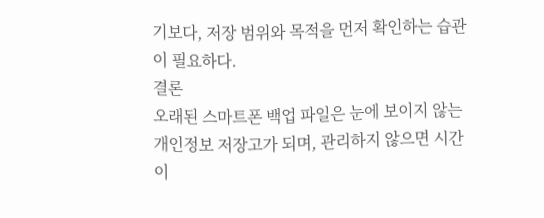기보다, 저장 범위와 목적을 먼저 확인하는 습관이 필요하다.
결론
오래된 스마트폰 백업 파일은 눈에 보이지 않는 개인정보 저장고가 되며, 관리하지 않으면 시간이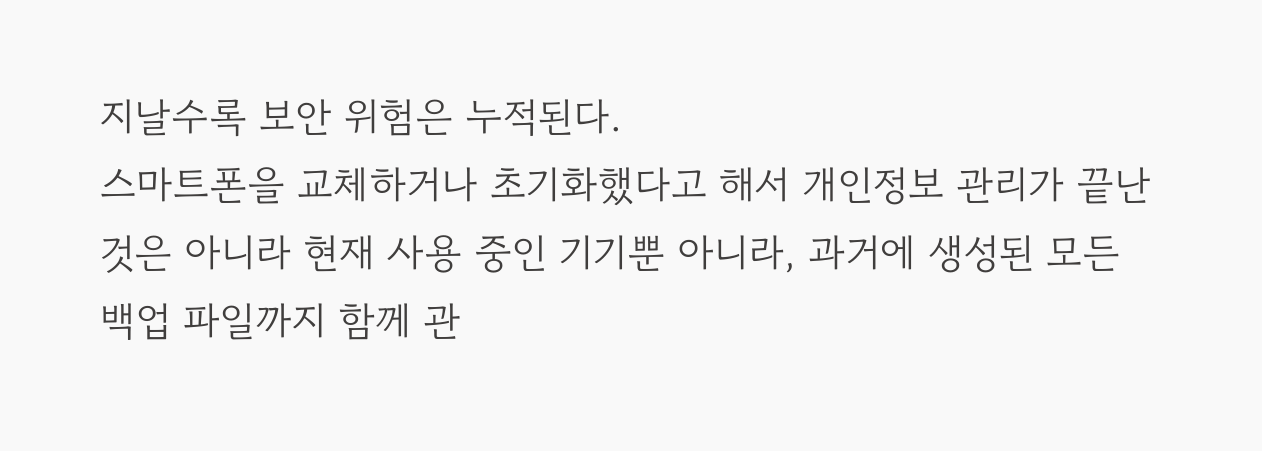지날수록 보안 위험은 누적된다.
스마트폰을 교체하거나 초기화했다고 해서 개인정보 관리가 끝난 것은 아니라 현재 사용 중인 기기뿐 아니라, 과거에 생성된 모든 백업 파일까지 함께 관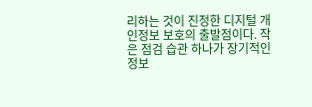리하는 것이 진정한 디지털 개인정보 보호의 출발점이다. 작은 점검 습관 하나가 장기적인 정보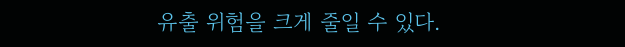유출 위험을 크게 줄일 수 있다.